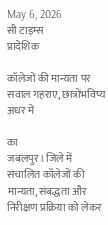May 6, 2026
सी टाइम्स
प्रादेशिक

कॉलेजों की मान्यता पर सवाल गहराए, छात्रोंभविष्य अधर में

का
जबलपुर। जिले में संचालित कॉलेजों की मान्यता, संबद्धता और निरीक्षण प्रक्रिया को लेकर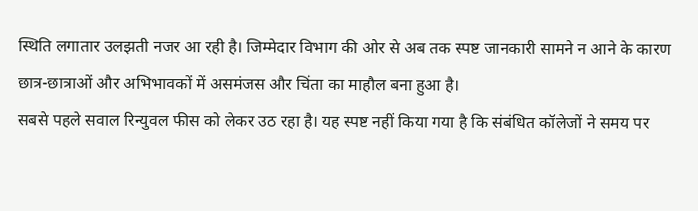स्थिति लगातार उलझती नजर आ रही है। जिम्मेदार विभाग की ओर से अब तक स्पष्ट जानकारी सामने न आने के कारण छात्र-छात्राओं और अभिभावकों में असमंजस और चिंता का माहौल बना हुआ है।
सबसे पहले सवाल रिन्युवल फीस को लेकर उठ रहा है। यह स्पष्ट नहीं किया गया है कि संबंधित कॉलेजों ने समय पर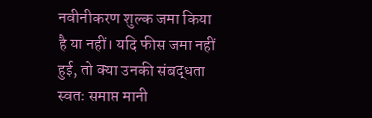नवीनीकरण शुल्क जमा किया है या नहीं। यदि फीस जमा नहीं हुई, तो क्या उनकी संबद्धता स्वतः समाप्त मानी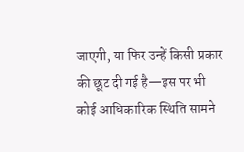जाएगी, या फिर उन्हें किसी प्रकार की छूट दी गई है—इस पर भी कोई आधिकारिक स्थिति सामने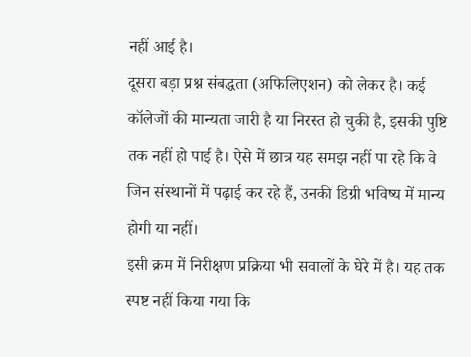नहीं आई है।
दूसरा बड़ा प्रश्न संबद्धता (अफिलिएशन) को लेकर है। कई कॉलेजों की मान्यता जारी है या निरस्त हो चुकी है, इसकी पुष्टि तक नहीं हो पाई है। ऐसे में छात्र यह समझ नहीं पा रहे कि वे जिन संस्थानों में पढ़ाई कर रहे हैं, उनकी डिग्री भविष्य में मान्य होगी या नहीं।
इसी क्रम में निरीक्षण प्रक्रिया भी सवालों के घेरे में है। यह तक स्पष्ट नहीं किया गया कि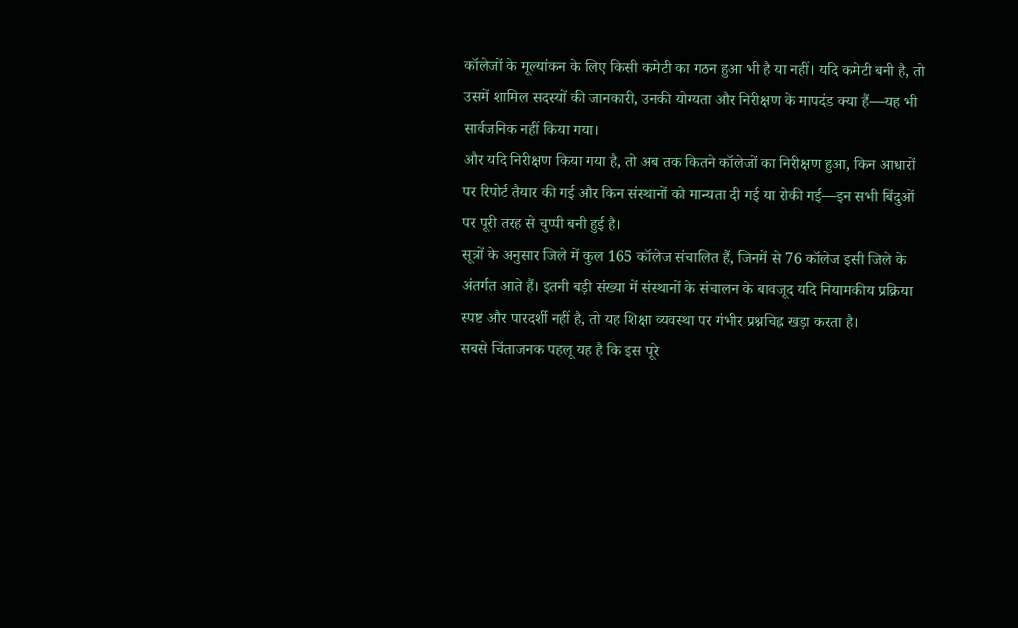कॉलेजों के मूल्यांकन के लिए किसी कमेटी का गठन हुआ भी है या नहीं। यदि कमेटी बनी है, तो उसमें शामिल सदस्यों की जानकारी, उनकी योग्यता और निरीक्षण के मापदंड क्या हैं—यह भी सार्वजनिक नहीं किया गया।
और यदि निरीक्षण किया गया है, तो अब तक कितने कॉलेजों का निरीक्षण हुआ, किन आधारों पर रिपोर्ट तैयार की गई और किन संस्थानों को मान्यता दी गई या रोकी गई—इन सभी बिंदुओं पर पूरी तरह से चुप्पी बनी हुई है।
सूत्रों के अनुसार जिले में कुल 165 कॉलेज संचालित हैं, जिनमें से 76 कॉलेज इसी जिले के अंतर्गत आते हैं। इतनी बड़ी संख्या में संस्थानों के संचालन के बावजूद यदि नियामकीय प्रक्रिया स्पष्ट और पारदर्शी नहीं है, तो यह शिक्षा व्यवस्था पर गंभीर प्रश्नचिह्न खड़ा करता है।
सबसे चिंताजनक पहलू यह है कि इस पूरे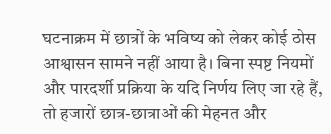घटनाक्रम में छात्रों के भविष्य को लेकर कोई ठोस आश्वासन सामने नहीं आया है। बिना स्पष्ट नियमों और पारदर्शी प्रक्रिया के यदि निर्णय लिए जा रहे हैं, तो हजारों छात्र-छात्राओं की मेहनत और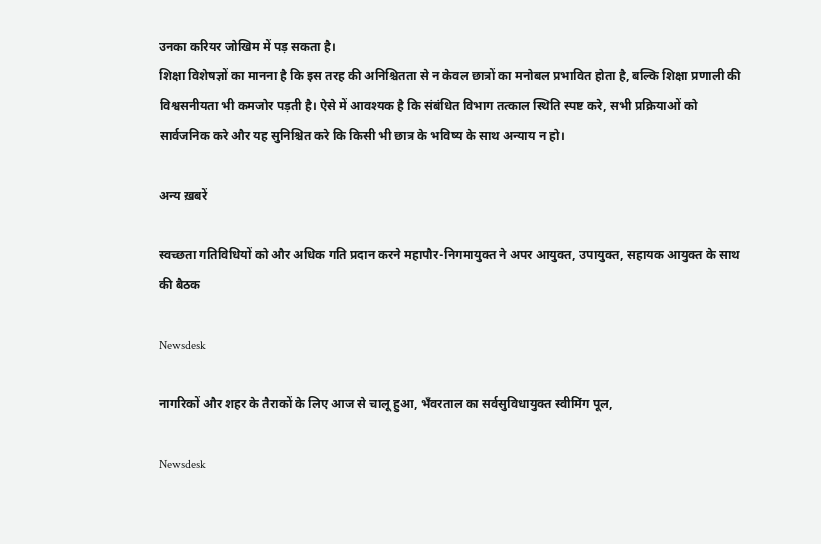उनका करियर जोखिम में पड़ सकता है।
शिक्षा विशेषज्ञों का मानना है कि इस तरह की अनिश्चितता से न केवल छात्रों का मनोबल प्रभावित होता है, बल्कि शिक्षा प्रणाली की विश्वसनीयता भी कमजोर पड़ती है। ऐसे में आवश्यक है कि संबंधित विभाग तत्काल स्थिति स्पष्ट करे, सभी प्रक्रियाओं को सार्वजनिक करे और यह सुनिश्चित करे कि किसी भी छात्र के भविष्य के साथ अन्याय न हो।

अन्य ख़बरें

स्वच्छता गतिविधियों को और अधिक गति प्रदान करने महापौर-निगमायुक्त ने अपर आयुक्त, उपायुक्त, सहायक आयुक्त के साथ की बैठक

Newsdesk

नागरिकों और शहर के तैराकों के लिए आज से चालू हुआ, भॅंवरताल का सर्वसुविधायुक्त स्वीमिंग पूल,

Newsdesk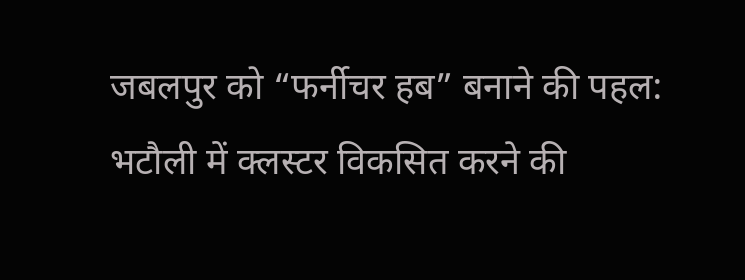जबलपुर को “फर्नीचर हब” बनाने की पहल: भटौली में क्लस्टर विकसित करने की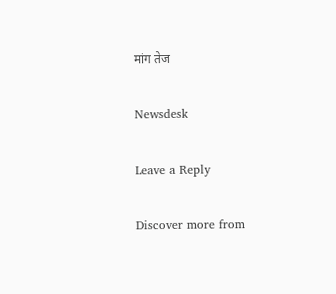मांग तेज

Newsdesk

Leave a Reply

Discover more from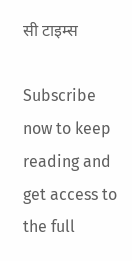सी टाइम्स

Subscribe now to keep reading and get access to the full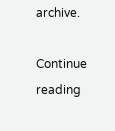archive.

Continue reading